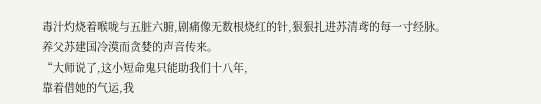毒汁灼烧着喉咙与五脏六腑,剧痛像无数根烧红的针,狠狠扎进苏清鸢的每一寸经脉。
养父苏建国冷漠而贪婪的声音传来。
“大师说了,这小短命鬼只能助我们十八年,
靠着借她的气运,我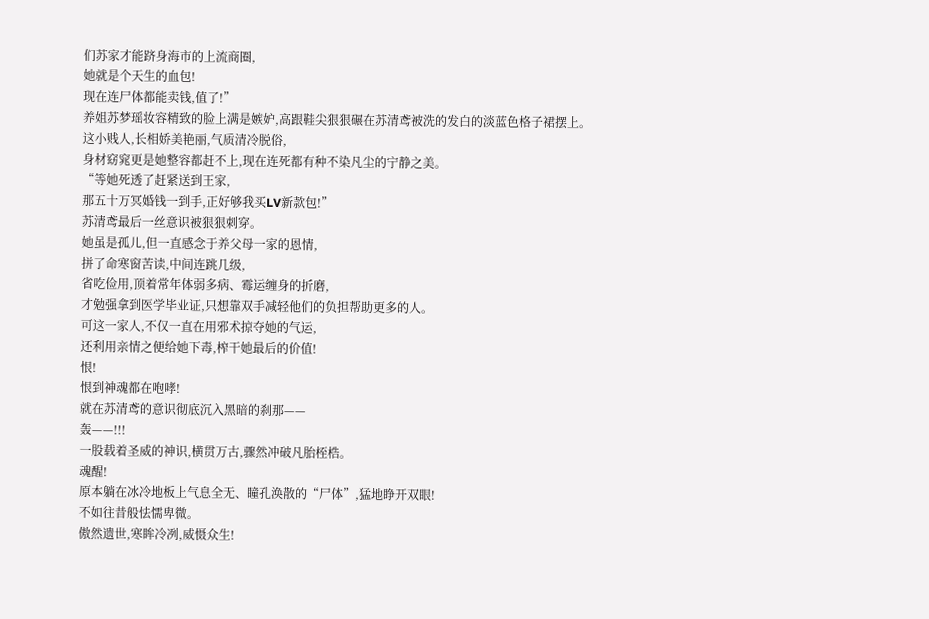们苏家才能跻身海市的上流商圈,
她就是个天生的血包!
现在连尸体都能卖钱,值了!”
养姐苏梦瑶妆容精致的脸上满是嫉妒,高跟鞋尖狠狠碾在苏清鸢被洗的发白的淡蓝色格子裙摆上。
这小贱人,长相娇美艳丽,气质清冷脱俗,
身材窈窕更是她整容都赶不上,现在连死都有种不染凡尘的宁静之美。
“等她死透了赶紧送到王家,
那五十万冥婚钱一到手,正好够我买LV新款包!”
苏清鸢最后一丝意识被狠狠刺穿。
她虽是孤儿,但一直感念于养父母一家的恩情,
拼了命寒窗苦读,中间连跳几级,
省吃俭用,顶着常年体弱多病、霉运缠身的折磨,
才勉强拿到医学毕业证,只想靠双手减轻他们的负担帮助更多的人。
可这一家人,不仅一直在用邪术掠夺她的气运,
还利用亲情之便给她下毒,榨干她最后的价值!
恨!
恨到神魂都在咆哮!
就在苏清鸢的意识彻底沉入黑暗的刹那——
轰——!!!
一股载着圣威的神识,横贯万古,骤然冲破凡胎桎梏。
魂醒!
原本躺在冰冷地板上气息全无、瞳孔涣散的“尸体”,猛地睁开双眼!
不如往昔般怯懦卑微。
傲然遗世,寒眸冷冽,威慑众生!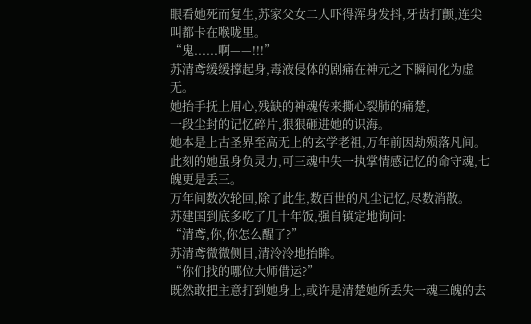眼看她死而复生,苏家父女二人吓得浑身发抖,牙齿打颤,连尖叫都卡在喉咙里。
“鬼......啊——!!!”
苏清鸢缓缓撑起身,毒液侵体的剧痛在神元之下瞬间化为虚无。
她抬手抚上眉心,残缺的神魂传来撕心裂肺的痛楚,
一段尘封的记忆碎片,狠狠砸进她的识海。
她本是上古圣界至高无上的玄学老祖,万年前因劫殒落凡间。
此刻的她虽身负灵力,可三魂中失一执掌情感记忆的命守魂,七魄更是丢三。
万年间数次轮回,除了此生,数百世的凡尘记忆,尽数消散。
苏建国到底多吃了几十年饭,强自镇定地询问:
“清鸢,你,你怎么醒了?”
苏清鸢微微侧目,清泠泠地抬眸。
“你们找的哪位大师借运?”
既然敢把主意打到她身上,或许是清楚她所丢失一魂三魄的去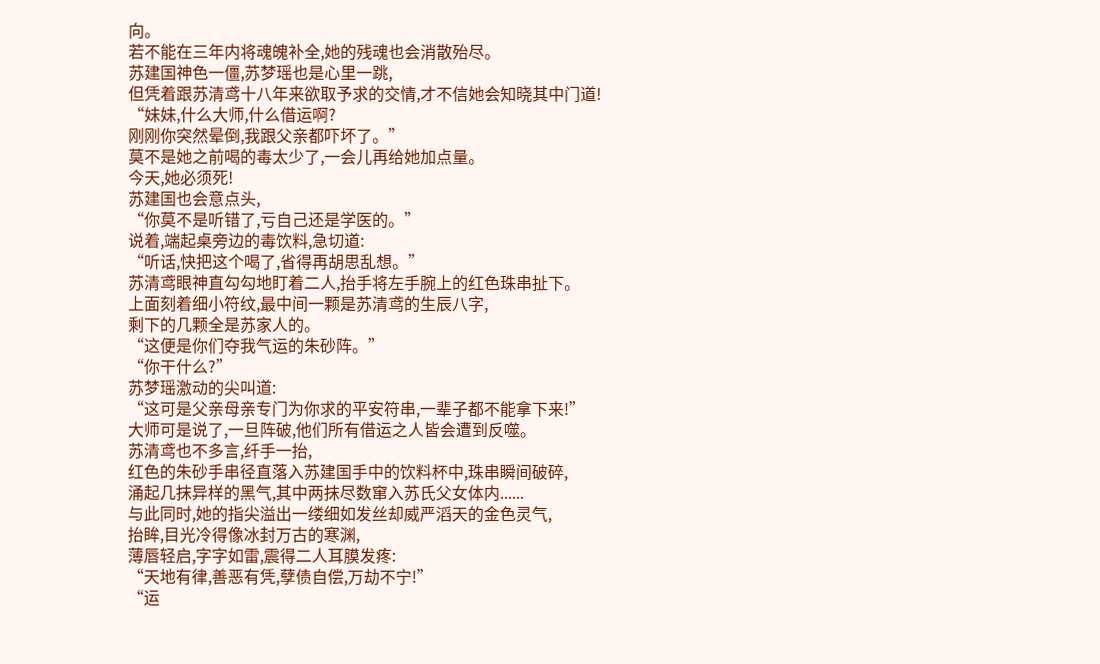向。
若不能在三年内将魂魄补全,她的残魂也会消散殆尽。
苏建国神色一僵,苏梦瑶也是心里一跳,
但凭着跟苏清鸢十八年来欲取予求的交情,才不信她会知晓其中门道!
“妹妹,什么大师,什么借运啊?
刚刚你突然晕倒,我跟父亲都吓坏了。”
莫不是她之前喝的毒太少了,一会儿再给她加点量。
今天,她必须死!
苏建国也会意点头,
“你莫不是听错了,亏自己还是学医的。”
说着,端起桌旁边的毒饮料,急切道:
“听话,快把这个喝了,省得再胡思乱想。”
苏清鸢眼神直勾勾地盯着二人,抬手将左手腕上的红色珠串扯下。
上面刻着细小符纹,最中间一颗是苏清鸢的生辰八字,
剩下的几颗全是苏家人的。
“这便是你们夺我气运的朱砂阵。”
“你干什么?”
苏梦瑶激动的尖叫道:
“这可是父亲母亲专门为你求的平安符串,一辈子都不能拿下来!”
大师可是说了,一旦阵破,他们所有借运之人皆会遭到反噬。
苏清鸢也不多言,纤手一抬,
红色的朱砂手串径直落入苏建国手中的饮料杯中,珠串瞬间破碎,
涌起几抹异样的黑气,其中两抹尽数窜入苏氏父女体内......
与此同时,她的指尖溢出一缕细如发丝却威严滔天的金色灵气,
抬眸,目光冷得像冰封万古的寒渊,
薄唇轻启,字字如雷,震得二人耳膜发疼:
“天地有律,善恶有凭,孽债自偿,万劫不宁!”
“运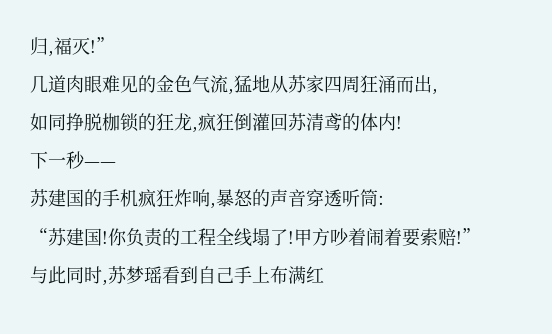归,福灭!”
几道肉眼难见的金色气流,猛地从苏家四周狂涌而出,
如同挣脱枷锁的狂龙,疯狂倒灌回苏清鸢的体内!
下一秒——
苏建国的手机疯狂炸响,暴怒的声音穿透听筒:
“苏建国!你负责的工程全线塌了!甲方吵着闹着要索赔!”
与此同时,苏梦瑶看到自己手上布满红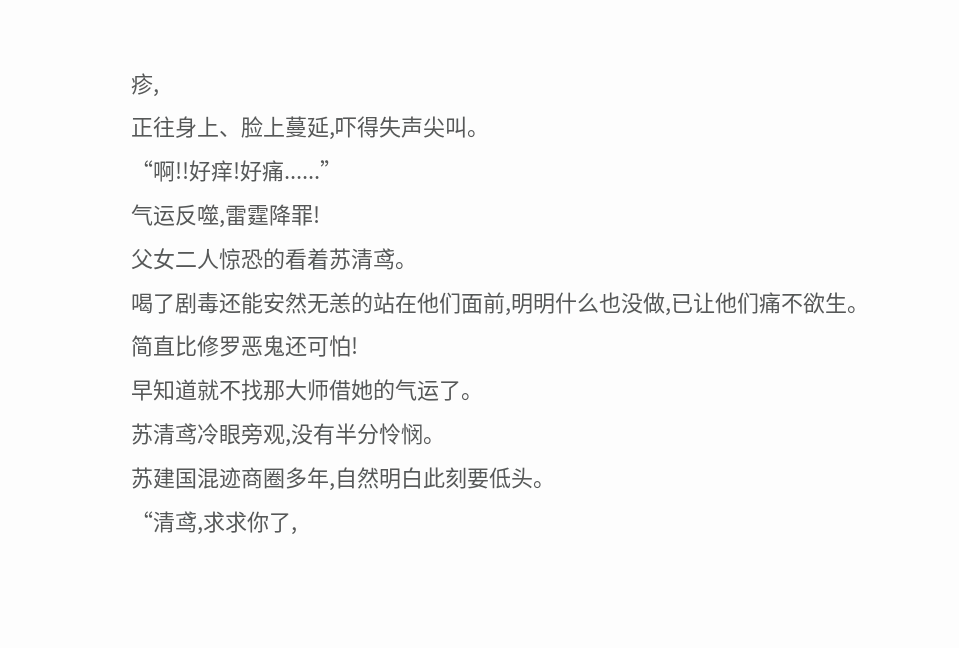疹,
正往身上、脸上蔓延,吓得失声尖叫。
“啊!!好痒!好痛......”
气运反噬,雷霆降罪!
父女二人惊恐的看着苏清鸢。
喝了剧毒还能安然无恙的站在他们面前,明明什么也没做,已让他们痛不欲生。
简直比修罗恶鬼还可怕!
早知道就不找那大师借她的气运了。
苏清鸢冷眼旁观,没有半分怜悯。
苏建国混迹商圈多年,自然明白此刻要低头。
“清鸢,求求你了,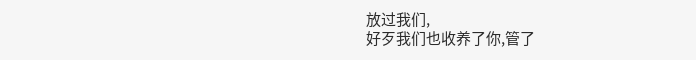放过我们,
好歹我们也收养了你,管了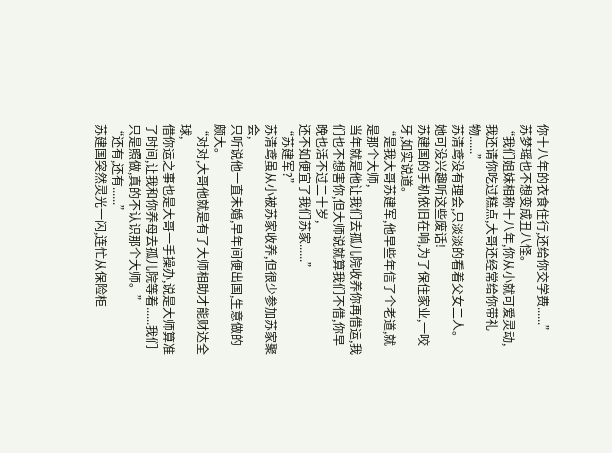你十八年的衣食住行,还给你交学费......”
苏梦瑶也不想变成丑八怪。
“我们姐妹相称十八年,你从小就可爱灵动,
我还请你吃过糕点,大哥还经常给你带礼物......”
苏清鸢没有理会,只淡淡的看着父女二人。
她可没兴趣听这些废话!
苏建国的手机依旧在响,为了保住家业,一咬牙,如实说道。
“是我大哥苏建军,他早些年信了个老道,就是那个大师,
当年就是他让我们去孤儿院收养你再借运,我们也不想害你,但大师说就算我们不借,你早晚也活不过二十岁,
还不如便宜了我们苏家......”
“苏建军?”
苏清鸢虽从小被苏家收养,但很少参加苏家聚会,
只听说他一直未婚,早年间便出国,生意做的颇大。
“对对,大哥他就是有了大师相助才能财达全球,
借你运之事也是大哥一手操办,说是大师算准了时间,让我和你养母去孤儿院等着......我们只是照做,真的不认识那个大师。”
“还有,还有......”
苏建国突然灵光一闪,连忙从保险柜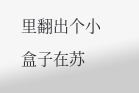里翻出个小盒子在苏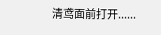清鸢面前打开......